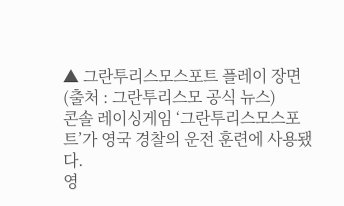▲ 그란투리스모스포트 플레이 장면 (출처 : 그란투리스모 공식 뉴스)
콘솔 레이싱게임 ‘그란투리스모스포트’가 영국 경찰의 운전 훈련에 사용됐다.
영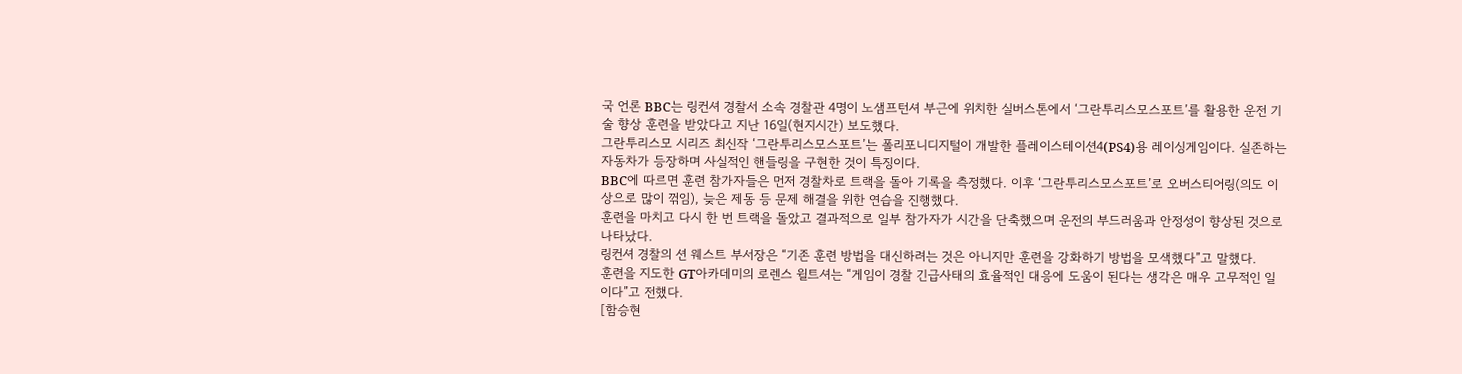국 언론 BBC는 링컨셔 경찰서 소속 경찰관 4명이 노샘프턴셔 부근에 위치한 실버스톤에서 ‘그란투리스모스포트’를 활용한 운전 기술 향상 훈련을 받았다고 지난 16일(현지시간) 보도했다.
그란투리스모 시리즈 최신작 ‘그란투리스모스포트’는 폴리포니디지털이 개발한 플레이스테이션4(PS4)용 레이싱게임이다. 실존하는 자동차가 등장하며 사실적인 핸들링을 구현한 것이 특징이다.
BBC에 따르면 훈련 참가자들은 먼저 경찰차로 트랙을 돌아 기록을 측정했다. 이후 ‘그란투리스모스포트’로 오버스티어링(의도 이상으로 많이 꺾임), 늦은 제동 등 문제 해결을 위한 연습을 진행했다.
훈련을 마치고 다시 한 번 트랙을 돌았고 결과적으로 일부 참가자가 시간을 단축했으며 운전의 부드러움과 안정성이 향상된 것으로 나타났다.
링컨셔 경찰의 션 웨스트 부서장은 “기존 훈련 방법을 대신하려는 것은 아니지만 훈련을 강화하기 방법을 모색했다”고 말했다.
훈련을 지도한 GT아카데미의 로렌스 윌트셔는 “게임이 경찰 긴급사태의 효율적인 대응에 도움이 된다는 생각은 매우 고무적인 일이다”고 전했다.
[함승현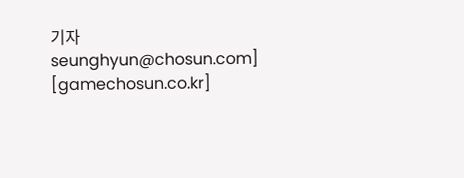기자 seunghyun@chosun.com] [gamechosun.co.kr]